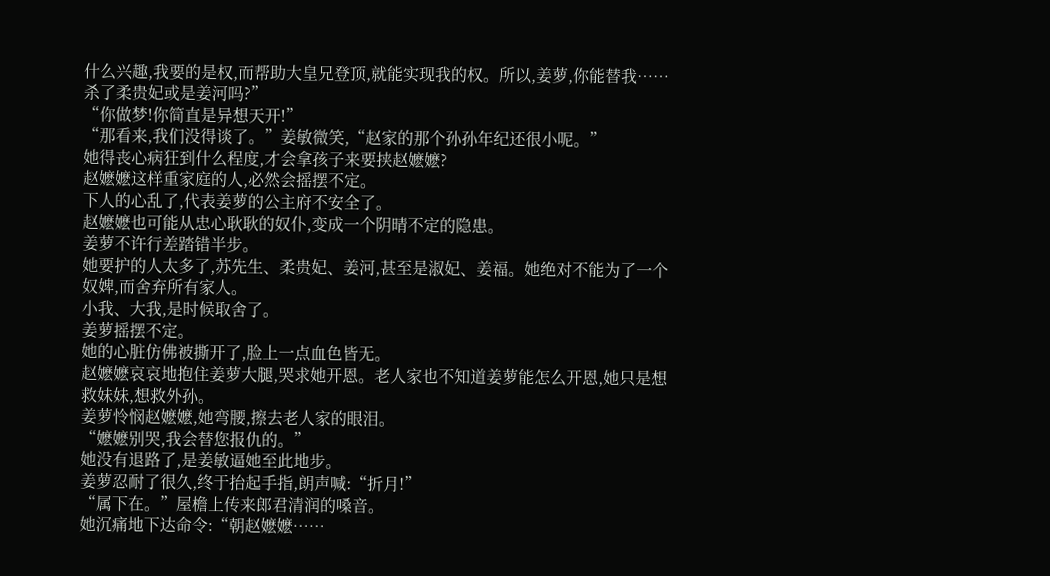什么兴趣,我要的是权,而帮助大皇兄登顶,就能实现我的权。所以,姜萝,你能替我……杀了柔贵妃或是姜河吗?”
“你做梦!你简直是异想天开!”
“那看来,我们没得谈了。”姜敏微笑,“赵家的那个孙孙年纪还很小呢。”
她得丧心病狂到什么程度,才会拿孩子来要挟赵嬷嬷?
赵嬷嬷这样重家庭的人,必然会摇摆不定。
下人的心乱了,代表姜萝的公主府不安全了。
赵嬷嬷也可能从忠心耿耿的奴仆,变成一个阴晴不定的隐患。
姜萝不许行差踏错半步。
她要护的人太多了,苏先生、柔贵妃、姜河,甚至是淑妃、姜福。她绝对不能为了一个奴婢,而舍弃所有家人。
小我、大我,是时候取舍了。
姜萝摇摆不定。
她的心脏仿佛被撕开了,脸上一点血色皆无。
赵嬷嬷哀哀地抱住姜萝大腿,哭求她开恩。老人家也不知道姜萝能怎么开恩,她只是想救妹妹,想救外孙。
姜萝怜悯赵嬷嬷,她弯腰,擦去老人家的眼泪。
“嬷嬷别哭,我会替您报仇的。”
她没有退路了,是姜敏逼她至此地步。
姜萝忍耐了很久,终于抬起手指,朗声喊:“折月!”
“属下在。”屋檐上传来郎君清润的嗓音。
她沉痛地下达命令:“朝赵嬷嬷……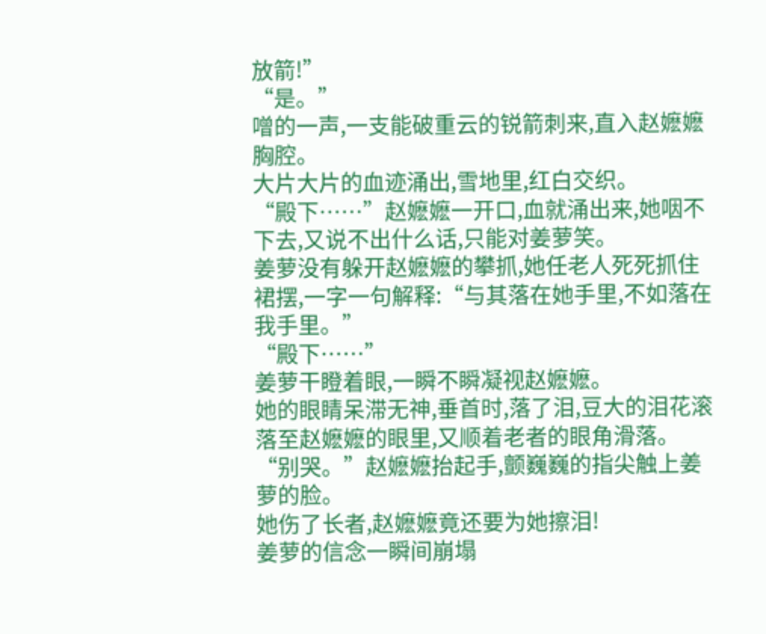放箭!”
“是。”
噌的一声,一支能破重云的锐箭刺来,直入赵嬷嬷胸腔。
大片大片的血迹涌出,雪地里,红白交织。
“殿下……”赵嬷嬷一开口,血就涌出来,她咽不下去,又说不出什么话,只能对姜萝笑。
姜萝没有躲开赵嬷嬷的攀抓,她任老人死死抓住裙摆,一字一句解释:“与其落在她手里,不如落在我手里。”
“殿下……”
姜萝干瞪着眼,一瞬不瞬凝视赵嬷嬷。
她的眼睛呆滞无神,垂首时,落了泪,豆大的泪花滚落至赵嬷嬷的眼里,又顺着老者的眼角滑落。
“别哭。”赵嬷嬷抬起手,颤巍巍的指尖触上姜萝的脸。
她伤了长者,赵嬷嬷竟还要为她擦泪!
姜萝的信念一瞬间崩塌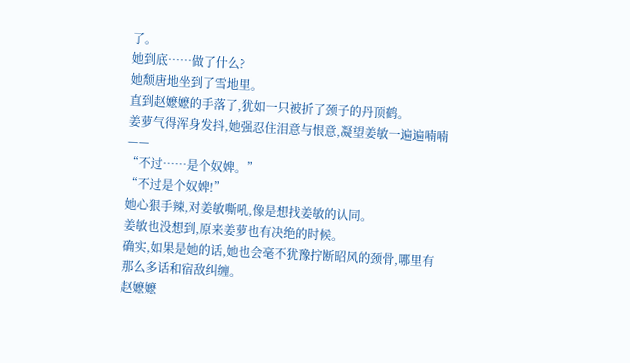了。
她到底……做了什么?
她颓唐地坐到了雪地里。
直到赵嬷嬷的手落了,犹如一只被折了颈子的丹顶鹤。
姜萝气得浑身发抖,她强忍住泪意与恨意,凝望姜敏一遍遍喃喃——
“不过……是个奴婢。”
“不过是个奴婢!”
她心狠手辣,对姜敏嘶吼,像是想找姜敏的认同。
姜敏也没想到,原来姜萝也有决绝的时候。
确实,如果是她的话,她也会毫不犹豫拧断昭风的颈骨,哪里有那么多话和宿敌纠缠。
赵嬷嬷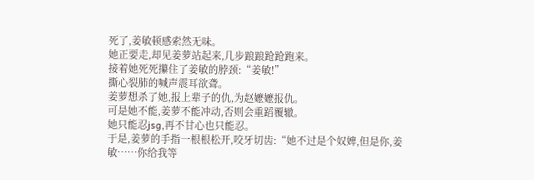死了,姜敏顿感索然无味。
她正要走,却见姜萝站起来,几步踉踉跄跄跑来。
接着她死死攥住了姜敏的脖颈:“姜敏!”
撕心裂肺的喊声震耳欲聋。
姜萝想杀了她,报上辈子的仇,为赵嬷嬷报仇。
可是她不能,姜萝不能冲动,否则会重蹈覆辙。
她只能忍jsg,再不甘心也只能忍。
于是,姜萝的手指一根根松开,咬牙切齿:“她不过是个奴婢,但是你,姜敏……你给我等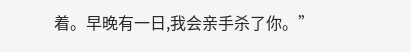着。早晚有一日,我会亲手杀了你。”